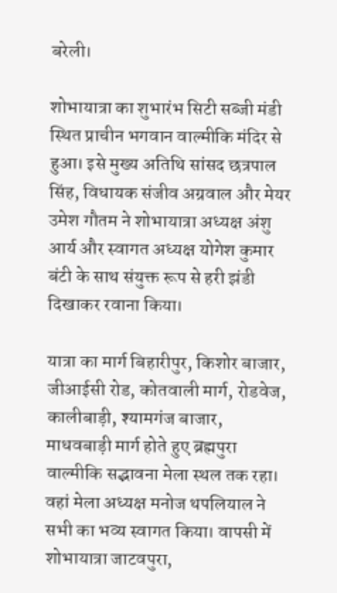बरेली।

शोभायात्रा का शुभारंभ सिटी सब्जी मंडी स्थित प्राचीन भगवान वाल्मीकि मंदिर से हुआ। इसे मुख्य अतिथि सांसद छत्रपाल सिंह, विधायक संजीव अग्रवाल और मेयर उमेश गौतम ने शोभायात्रा अध्यक्ष अंशु आर्य और स्वागत अध्यक्ष योगेश कुमार बंटी के साथ संयुक्त रूप से हरी झंडी दिखाकर रवाना किया।

यात्रा का मार्ग बिहारीपुर, किशोर बाजार, जीआईसी रोड, कोतवाली मार्ग, रोडवेज, कालीबाड़ी, श्यामगंज बाजार, माधवबाड़ी मार्ग होते हुए ब्रह्मपुरा वाल्मीकि सद्भावना मेला स्थल तक रहा। वहां मेला अध्यक्ष मनोज थपलियाल ने सभी का भव्य स्वागत किया। वापसी में शोभायात्रा जाटवपुरा,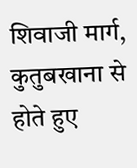शिवाजी मार्ग, कुतुबखाना से होते हुए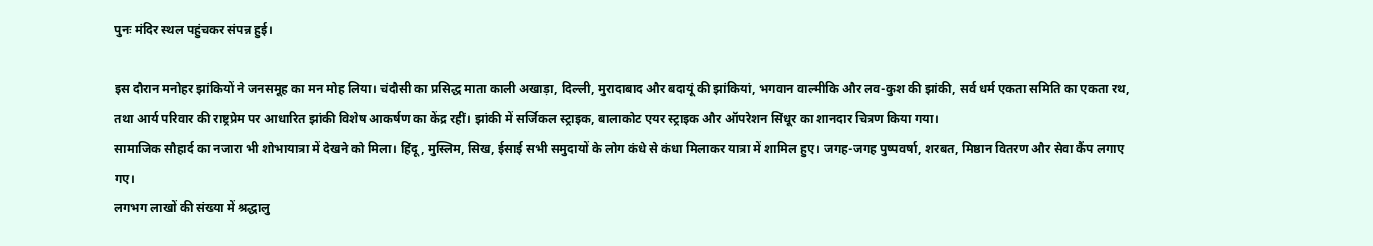पुनः मंदिर स्थल पहुंचकर संपन्न हुई।

इस दौरान मनोहर झांकियों ने जनसमूह का मन मोह लिया। चंदौसी का प्रसिद्ध माता काली अखाड़ा, दिल्ली, मुरादाबाद और बदायूं की झांकियां, भगवान वाल्मीकि और लव-कुश की झांकी, सर्व धर्म एकता समिति का एकता रथ, तथा आर्य परिवार की राष्ट्रप्रेम पर आधारित झांकी विशेष आकर्षण का केंद्र रहीं। झांकी में सर्जिकल स्ट्राइक, बालाकोट एयर स्ट्राइक और ऑपरेशन सिंधूर का शानदार चित्रण किया गया।
सामाजिक सौहार्द का नजारा भी शोभायात्रा में देखने को मिला। हिंदू, मुस्लिम, सिख, ईसाई सभी समुदायों के लोग कंधे से कंधा मिलाकर यात्रा में शामिल हुए। जगह-जगह पुष्पवर्षा, शरबत, मिष्ठान वितरण और सेवा कैंप लगाए गए।
लगभग लाखों की संख्या में श्रद्धालु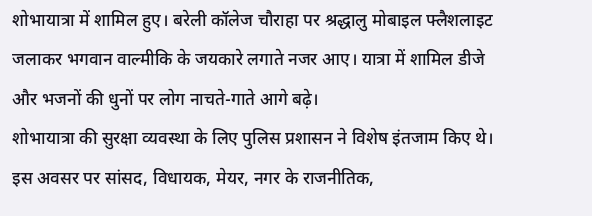शोभायात्रा में शामिल हुए। बरेली कॉलेज चौराहा पर श्रद्धालु मोबाइल फ्लैशलाइट जलाकर भगवान वाल्मीकि के जयकारे लगाते नजर आए। यात्रा में शामिल डीजे और भजनों की धुनों पर लोग नाचते-गाते आगे बढ़े।
शोभायात्रा की सुरक्षा व्यवस्था के लिए पुलिस प्रशासन ने विशेष इंतजाम किए थे।
इस अवसर पर सांसद, विधायक, मेयर, नगर के राजनीतिक,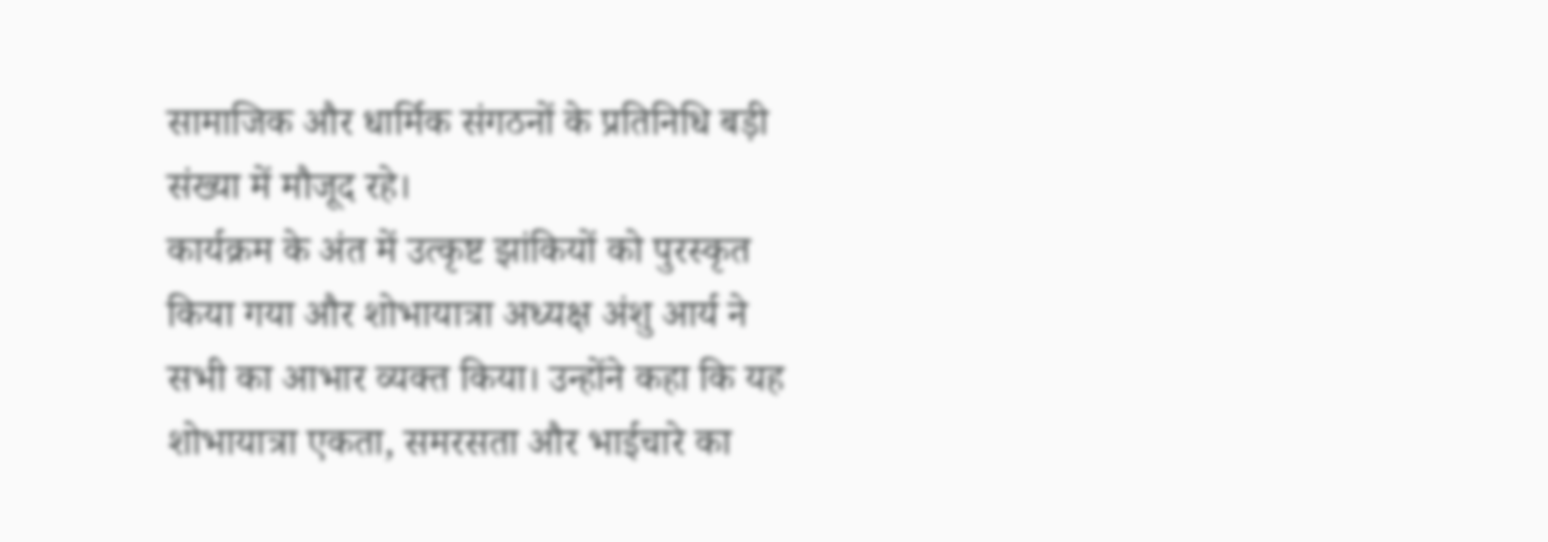सामाजिक और धार्मिक संगठनों के प्रतिनिधि बड़ी संख्या में मौजूद रहे।
कार्यक्रम के अंत में उत्कृष्ट झांकियों को पुरस्कृत किया गया और शोभायात्रा अध्यक्ष अंशु आर्य ने सभी का आभार व्यक्त किया। उन्होंने कहा कि यह शोभायात्रा एकता, समरसता और भाईचारे का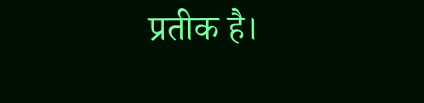प्रतीक है।